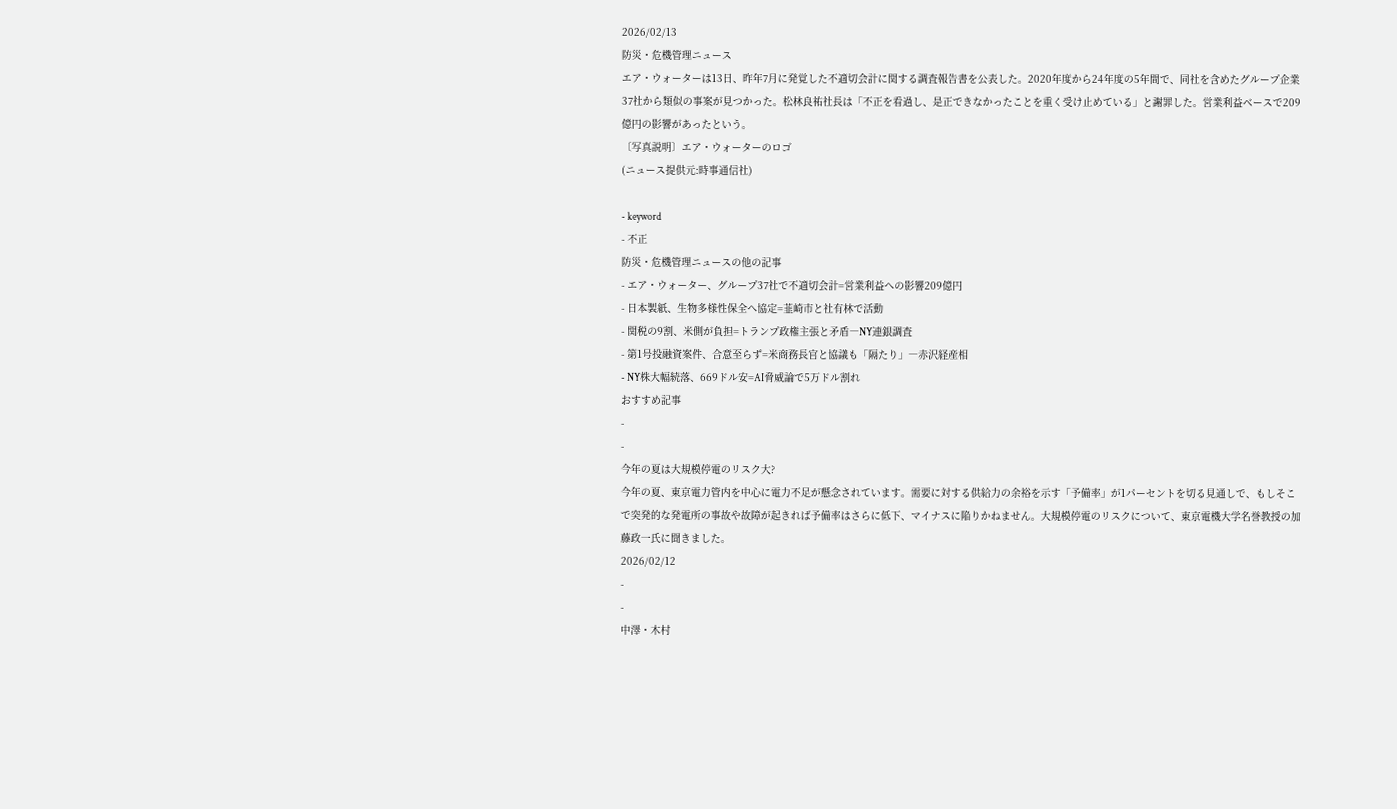2026/02/13
防災・危機管理ニュース
エア・ウォーターは13日、昨年7月に発覚した不適切会計に関する調査報告書を公表した。2020年度から24年度の5年間で、同社を含めたグループ企業37社から類似の事案が見つかった。松林良祐社長は「不正を看過し、是正できなかったことを重く受け止めている」と謝罪した。営業利益ベースで209億円の影響があったという。
〔写真説明〕エア・ウォーターのロゴ
(ニュース提供元:時事通信社)

- keyword
- 不正
防災・危機管理ニュースの他の記事
- エア・ウォーター、グループ37社で不適切会計=営業利益への影響209億円
- 日本製紙、生物多様性保全へ協定=韮崎市と社有林で活動
- 関税の9割、米側が負担=トランプ政権主張と矛盾―NY連銀調査
- 第1号投融資案件、合意至らず=米商務長官と協議も「隔たり」―赤沢経産相
- NY株大幅続落、669ドル安=AI脅威論で5万ドル割れ
おすすめ記事
-
-
今年の夏は大規模停電のリスク大?
今年の夏、東京電力管内を中心に電力不足が懸念されています。需要に対する供給力の余裕を示す「予備率」が1パーセントを切る見通しで、もしそこで突発的な発電所の事故や故障が起きれば予備率はさらに低下、マイナスに陥りかねません。大規模停電のリスクについて、東京電機大学名誉教授の加藤政一氏に聞きました。
2026/02/12
-
-
中澤・木村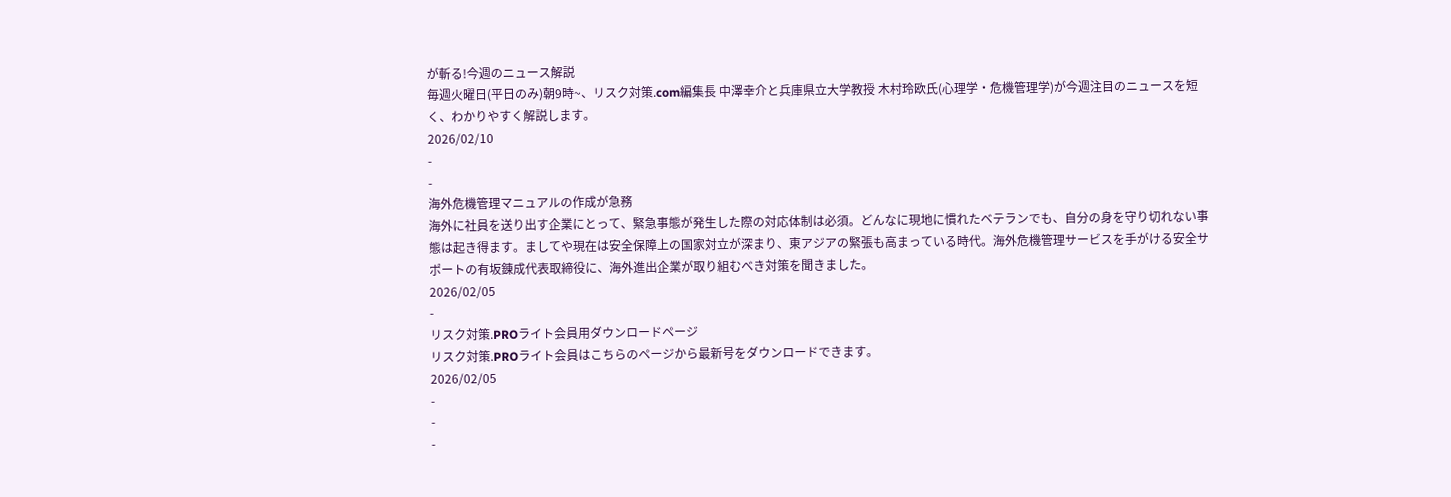が斬る!今週のニュース解説
毎週火曜日(平日のみ)朝9時~、リスク対策.com編集長 中澤幸介と兵庫県立大学教授 木村玲欧氏(心理学・危機管理学)が今週注目のニュースを短く、わかりやすく解説します。
2026/02/10
-
-
海外危機管理マニュアルの作成が急務
海外に社員を送り出す企業にとって、緊急事態が発生した際の対応体制は必須。どんなに現地に慣れたベテランでも、自分の身を守り切れない事態は起き得ます。ましてや現在は安全保障上の国家対立が深まり、東アジアの緊張も高まっている時代。海外危機管理サービスを手がける安全サポートの有坂錬成代表取締役に、海外進出企業が取り組むべき対策を聞きました。
2026/02/05
-
リスク対策.PROライト会員用ダウンロードページ
リスク対策.PROライト会員はこちらのページから最新号をダウンロードできます。
2026/02/05
-
-
-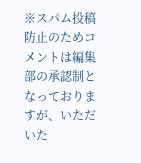※スパム投稿防止のためコメントは編集部の承認制となっておりますが、いただいた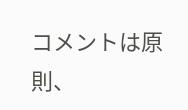コメントは原則、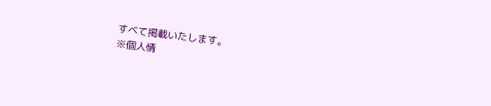すべて掲載いたします。
※個人情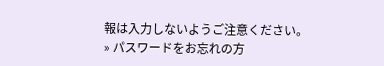報は入力しないようご注意ください。
» パスワードをお忘れの方